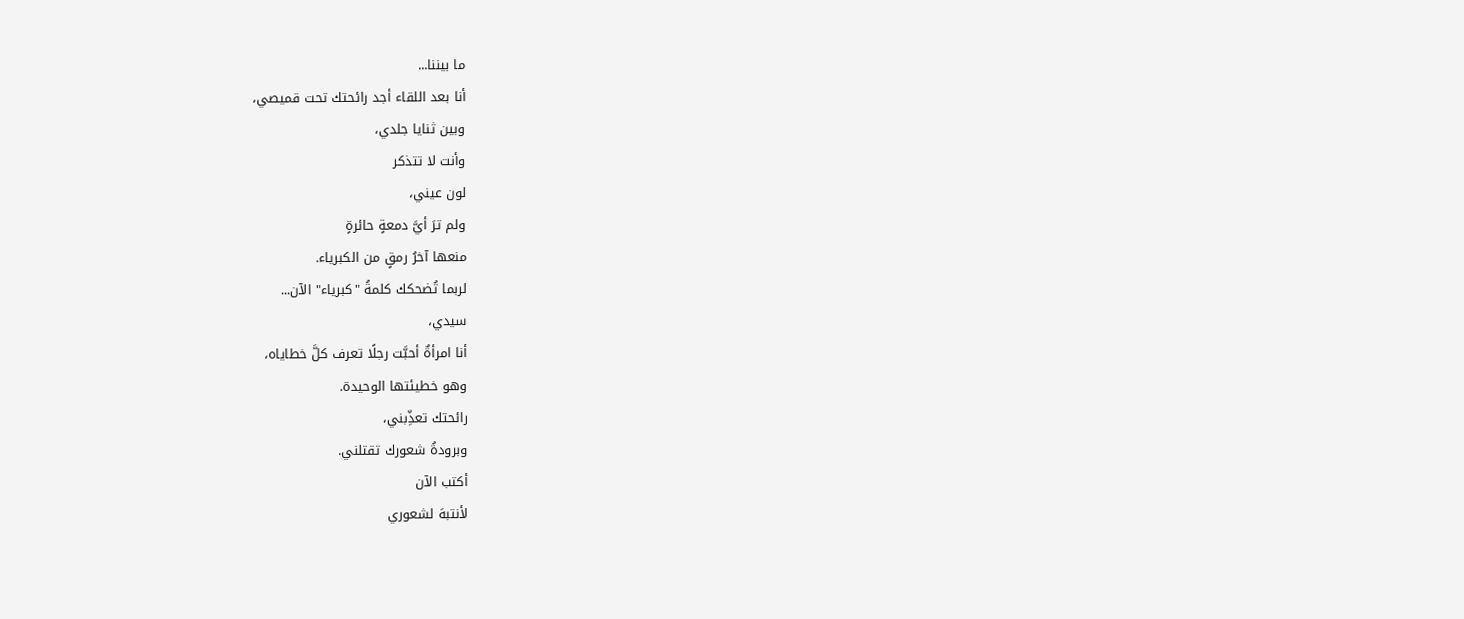ما بيننا...
أنا بعد اللقاء أجد رائحتك تحت قميصي،
وبين ثنايا جلدي،
وأنت لا تتذكر
لون عيني،
ولم ترَ أيَّ دمعةٍ حائرةٍ
منعها آخرُ رمقٍ من الكبرياء.
لربما تُضحكك كلمةُ "كبرياء" الآن...
سيدي،
أنا امرأةٌ أحبَّت رجلًا تعرف كلَّ خطاياه،
وهو خطيئتها الوحيدة.
رائحتك تعذِّبني،
وبرودةُ شعورك تقتلني.
أكتب الآن
لأنتبهَ لشعوري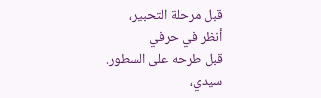قبل مرحلة التحبير،
أنظر في حرفي
قبل طرحه على السطور.
سيدي،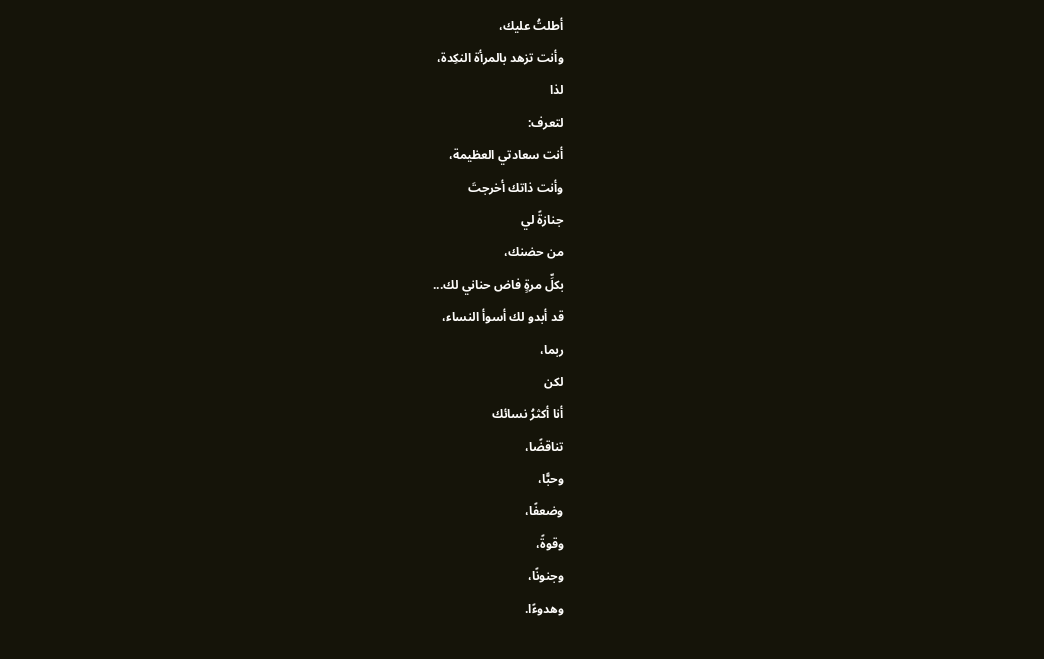أطلتُ عليك،
وأنت تزهد بالمرأة النكِدة،
لذا
لتعرف:
أنت سعادتي العظيمة،
وأنت ذاتك أخرجتَ
جنازةً لي
من حضنك،
بكلِّ مرةٍ فاض حناني لك...
قد أبدو لك أسوأ النساء،
ربما،
لكن
أنا أكثرُ نسائك
تناقضًا،
وحبًّا،
وضعفًا،
وقوةً،
وجنونًا،
وهدوءًا.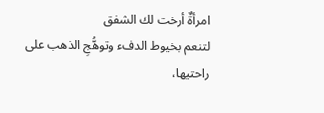امرأةٌ أرخت لك الشفق
لتنعم بخيوط الدفء وتوهُّجِ الذهب على راحتيها،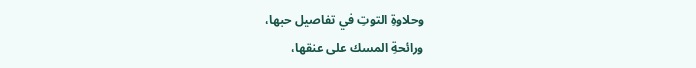وحلاوةِ التوتِ في تفاصيل حبها،
ورائحةِ المسك على عنقها،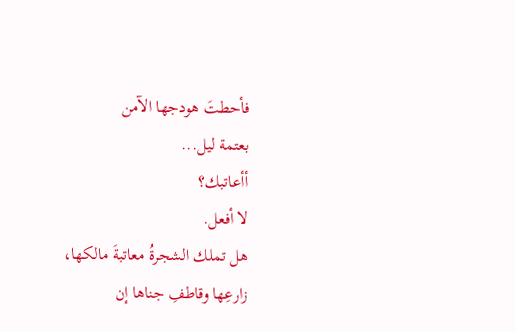فأحطتَ هودجها الآمن
بعتمة ليل...
أأعاتبك؟
لا أفعل.
هل تملك الشجرةُ معاتبةَ مالكها،
زارعِها وقاطفِ جناها إن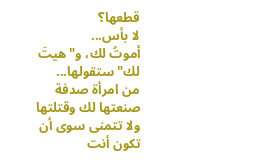قطعها؟
لا بأس...
أموتُ لك، و"هيتَ لك" ستقولها...
من امرأة صدفة صنعتها لك وقتلتها ولا تتمنى سوى أن تكون أنت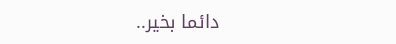دائما بخير..